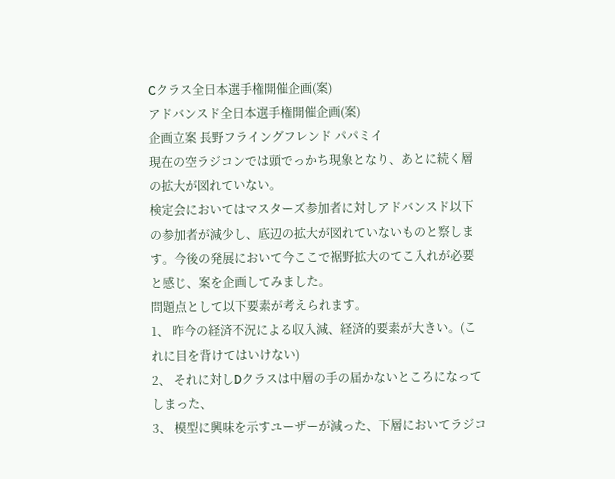Cクラス全日本選手権開催企画(案)
アドバンスド全日本選手権開催企画(案)
企画立案 長野フライングフレンド パパミイ
現在の空ラジコンでは頭でっかち現象となり、あとに続く層の拡大が図れていない。
検定会においてはマスターズ参加者に対しアドバンスド以下の参加者が減少し、底辺の拡大が図れていないものと察します。今後の発展において今ここで裾野拡大のてこ入れが必要と感じ、案を企画してみました。
問題点として以下要素が考えられます。
1、 昨今の経済不況による収入減、経済的要素が大きい。(これに目を背けてはいけない)
2、 それに対しDクラスは中層の手の届かないところになってしまった、
3、 模型に興味を示すユーザーが減った、下層においてラジコ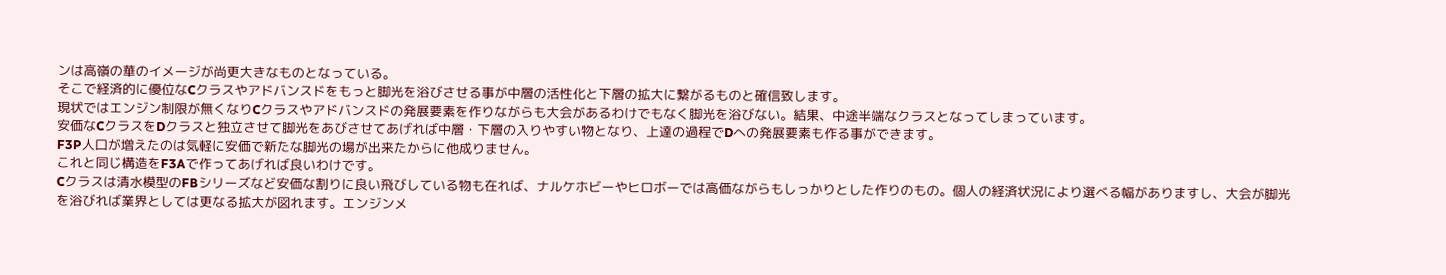ンは高嶺の華のイメージが尚更大きなものとなっている。
そこで経済的に優位なCクラスやアドバンスドをもっと脚光を浴びさせる事が中層の活性化と下層の拡大に繋がるものと確信致します。
現状ではエンジン制限が無くなりCクラスやアドバンスドの発展要素を作りながらも大会があるわけでもなく脚光を浴びない。結果、中途半端なクラスとなってしまっています。
安価なCクラスをDクラスと独立させて脚光をあびさせてあげれば中層・下層の入りやすい物となり、上達の過程でDへの発展要素も作る事ができます。
F3P人口が増えたのは気軽に安価で新たな脚光の場が出来たからに他成りません。
これと同じ構造をF3Aで作ってあげれば良いわけです。
Cクラスは清水模型のFBシリーズなど安価な割りに良い飛びしている物も在れば、ナルケホビーやヒロボーでは高価ながらもしっかりとした作りのもの。個人の経済状況により選べる幅がありますし、大会が脚光を浴びれば業界としては更なる拡大が図れます。エンジンメ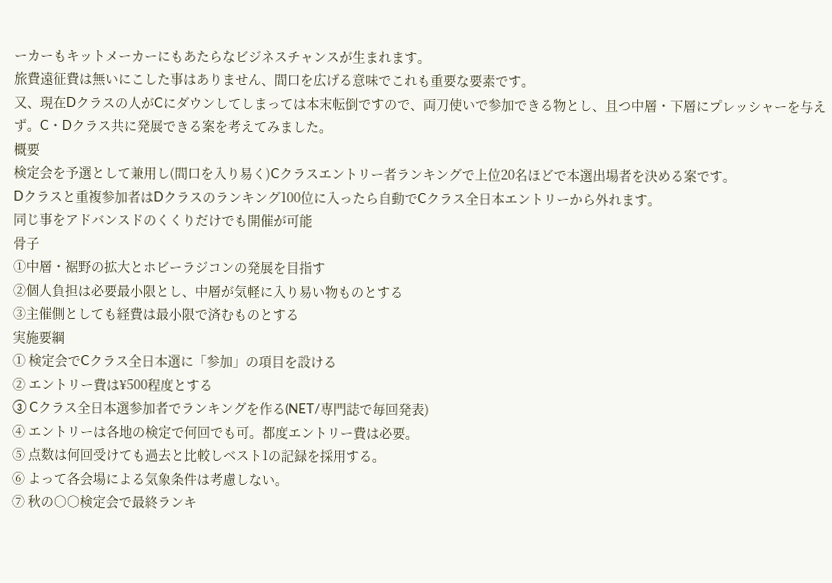ーカーもキットメーカーにもあたらなビジネスチャンスが生まれます。
旅費遠征費は無いにこした事はありません、間口を広げる意味でこれも重要な要素です。
又、現在Dクラスの人がCにダウンしてしまっては本末転倒ですので、両刀使いで参加できる物とし、且つ中層・下層にプレッシャーを与えず。C・Dクラス共に発展できる案を考えてみました。
概要
検定会を予選として兼用し(間口を入り易く)Cクラスエントリー者ランキングで上位20名ほどで本選出場者を決める案です。
Dクラスと重複参加者はDクラスのランキング100位に入ったら自動でCクラス全日本エントリーから外れます。
同じ事をアドバンスドのくくりだけでも開催が可能
骨子
①中層・裾野の拡大とホビーラジコンの発展を目指す
②個人負担は必要最小限とし、中層が気軽に入り易い物ものとする
③主催側としても経費は最小限で済むものとする
実施要綱
① 検定会でCクラス全日本選に「参加」の項目を設ける
② エントリー費は¥500程度とする
③ Cクラス全日本選参加者でランキングを作る(NET/専門誌で毎回発表)
④ エントリーは各地の検定で何回でも可。都度エントリー費は必要。
⑤ 点数は何回受けても過去と比較しベスト1の記録を採用する。
⑥ よって各会場による気象条件は考慮しない。
⑦ 秋の○○検定会で最終ランキ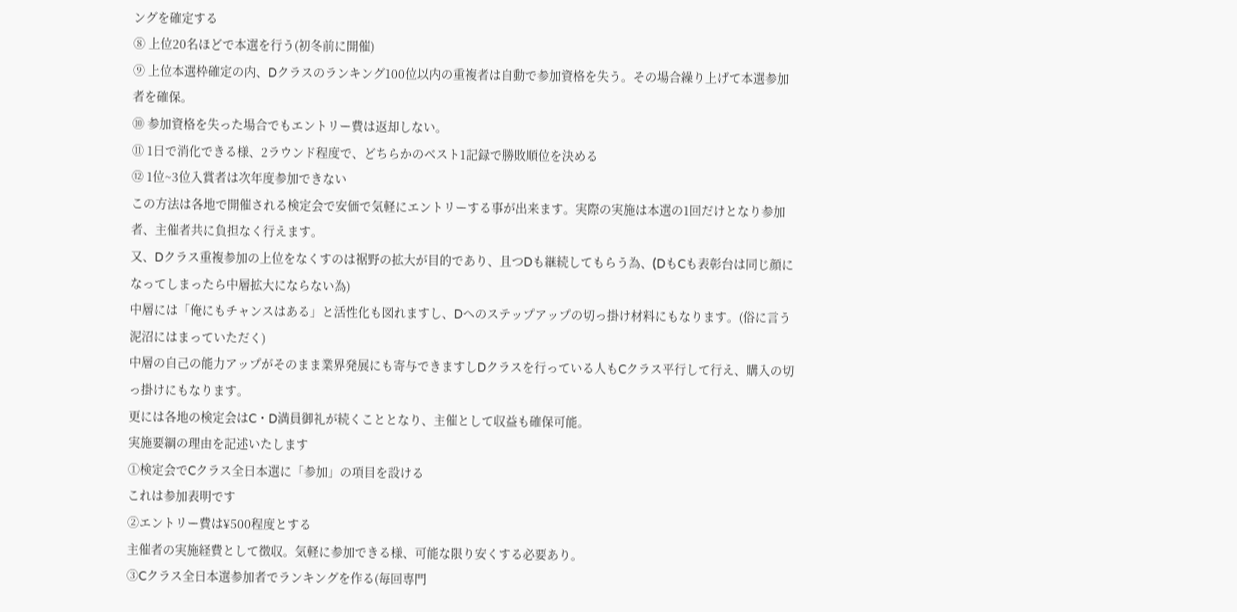ングを確定する
⑧ 上位20名ほどで本選を行う(初冬前に開催)
⑨ 上位本選枠確定の内、Dクラスのランキング100位以内の重複者は自動で参加資格を失う。その場合繰り上げて本選参加者を確保。
⑩ 参加資格を失った場合でもエントリー費は返却しない。
⑪ 1日で消化できる様、2ラウンド程度で、どちらかのベスト1記録で勝敗順位を決める
⑫ 1位~3位入賞者は次年度参加できない
この方法は各地で開催される検定会で安価で気軽にエントリーする事が出来ます。実際の実施は本選の1回だけとなり参加者、主催者共に負担なく行えます。
又、Dクラス重複参加の上位をなくすのは裾野の拡大が目的であり、且つDも継続してもらう為、(DもCも表彰台は同じ顔になってしまったら中層拡大にならない為)
中層には「俺にもチャンスはある」と活性化も図れますし、Dへのステップアップの切っ掛け材料にもなります。(俗に言う泥沼にはまっていただく)
中層の自己の能力アップがそのまま業界発展にも寄与できますしDクラスを行っている人もCクラス平行して行え、購入の切っ掛けにもなります。
更には各地の検定会はC・D満員御礼が続くこととなり、主催として収益も確保可能。
実施要綱の理由を記述いたします
①検定会でCクラス全日本選に「参加」の項目を設ける
これは参加表明です
②エントリー費は¥500程度とする
主催者の実施経費として徴収。気軽に参加できる様、可能な限り安くする必要あり。
③Cクラス全日本選参加者でランキングを作る(毎回専門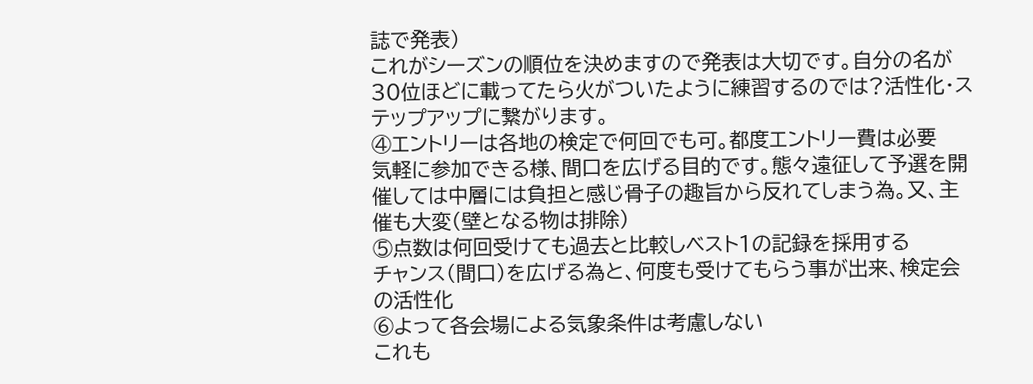誌で発表)
これがシーズンの順位を決めますので発表は大切です。自分の名が30位ほどに載ってたら火がついたように練習するのでは?活性化・ステップアップに繋がります。
④エントリーは各地の検定で何回でも可。都度エントリー費は必要
気軽に参加できる様、間口を広げる目的です。態々遠征して予選を開催しては中層には負担と感じ骨子の趣旨から反れてしまう為。又、主催も大変(壁となる物は排除)
⑤点数は何回受けても過去と比較しベスト1の記録を採用する
チャンス(間口)を広げる為と、何度も受けてもらう事が出来、検定会の活性化
⑥よって各会場による気象条件は考慮しない
これも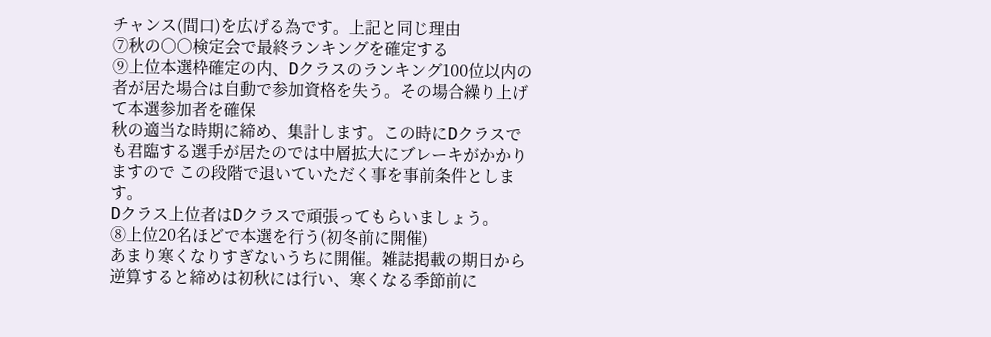チャンス(間口)を広げる為です。上記と同じ理由
⑦秋の○○検定会で最終ランキングを確定する
⑨上位本選枠確定の内、Dクラスのランキング100位以内の者が居た場合は自動で参加資格を失う。その場合繰り上げて本選参加者を確保
秋の適当な時期に締め、集計します。この時にDクラスでも君臨する選手が居たのでは中層拡大にブレーキがかかりますので この段階で退いていただく事を事前条件とします。
Dクラス上位者はDクラスで頑張ってもらいましょう。
⑧上位20名ほどで本選を行う(初冬前に開催)
あまり寒くなりすぎないうちに開催。雑誌掲載の期日から逆算すると締めは初秋には行い、寒くなる季節前に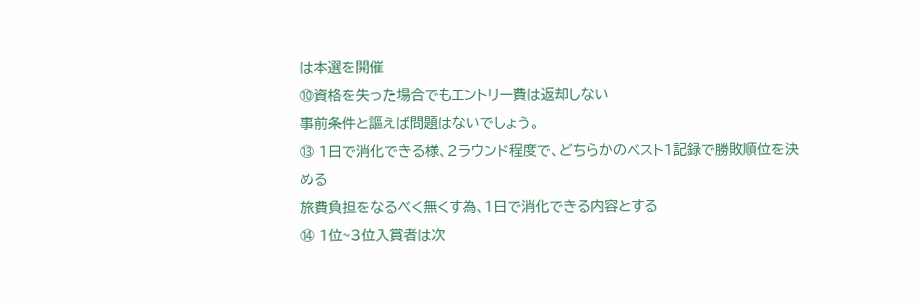は本選を開催
⑩資格を失った場合でもエントリー費は返却しない
事前条件と謳えば問題はないでしょう。
⑬ 1日で消化できる様、2ラウンド程度で、どちらかのベスト1記録で勝敗順位を決める
旅費負担をなるべく無くす為、1日で消化できる内容とする
⑭ 1位~3位入賞者は次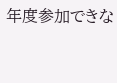年度参加できな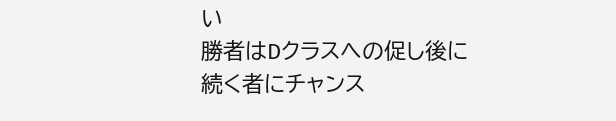い
勝者はDクラスへの促し後に続く者にチャンス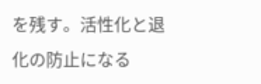を残す。活性化と退化の防止になる